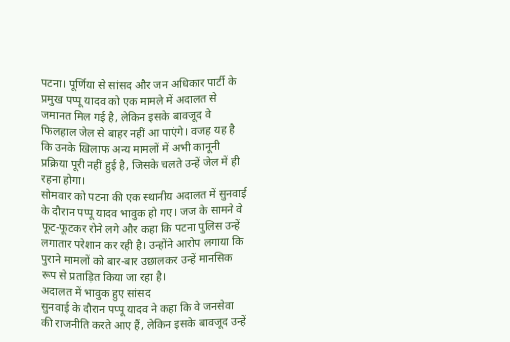पटना। पूर्णिया से सांसद और जन अधिकार पार्टी के प्रमुख पप्पू यादव को एक मामले में अदालत से जमानत मिल गई है, लेकिन इसके बावजूद वे फिलहाल जेल से बाहर नहीं आ पाएंगे। वजह यह है कि उनके खिलाफ अन्य मामलों में अभी कानूनी प्रक्रिया पूरी नहीं हुई है, जिसके चलते उन्हें जेल में ही रहना होगा।
सोमवार को पटना की एक स्थानीय अदालत में सुनवाई के दौरान पप्पू यादव भावुक हो गए। जज के सामने वे फूट-फूटकर रोने लगे और कहा कि पटना पुलिस उन्हें लगातार परेशान कर रही है। उन्होंने आरोप लगाया कि पुराने मामलों को बार-बार उछालकर उन्हें मानसिक रूप से प्रताड़ित किया जा रहा है।
अदालत में भावुक हुए सांसद
सुनवाई के दौरान पप्पू यादव ने कहा कि वे जनसेवा की राजनीति करते आए हैं, लेकिन इसके बावजूद उन्हें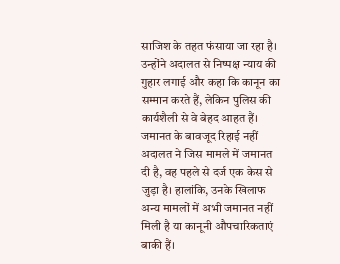साजिश के तहत फंसाया जा रहा है। उन्होंने अदालत से निष्पक्ष न्याय की गुहार लगाई और कहा कि कानून का सम्मान करते हैं, लेकिन पुलिस की कार्यशैली से वे बेहद आहत हैं।
जमानत के बावजूद रिहाई नहीं
अदालत ने जिस मामले में जमानत दी है, वह पहले से दर्ज एक केस से जुड़ा है। हालांकि, उनके खिलाफ अन्य मामलों में अभी जमानत नहीं मिली है या कानूनी औपचारिकताएं बाकी हैं।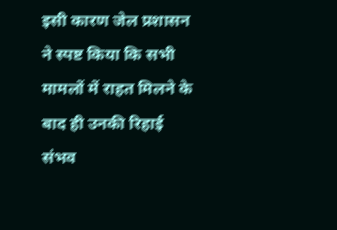इसी कारण जेल प्रशासन ने स्पष्ट किया कि सभी मामलों में राहत मिलने के बाद ही उनकी रिहाई संभव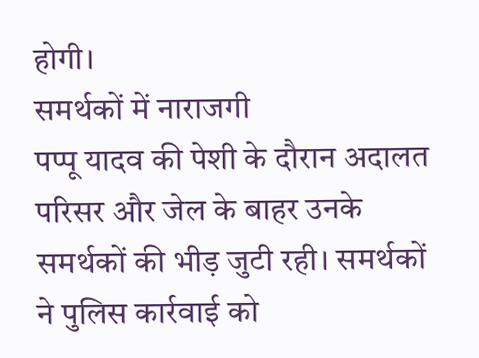होगी।
समर्थकों में नाराजगी
पप्पू यादव की पेशी के दौरान अदालत परिसर और जेल के बाहर उनके समर्थकों की भीड़ जुटी रही। समर्थकों ने पुलिस कार्रवाई को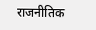राजनीतिक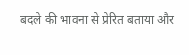बदले की भावना से प्रेरित बताया और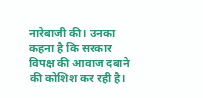नारेबाजी की। उनका कहना है कि सरकार विपक्ष की आवाज दबाने की कोशिश कर रही है।